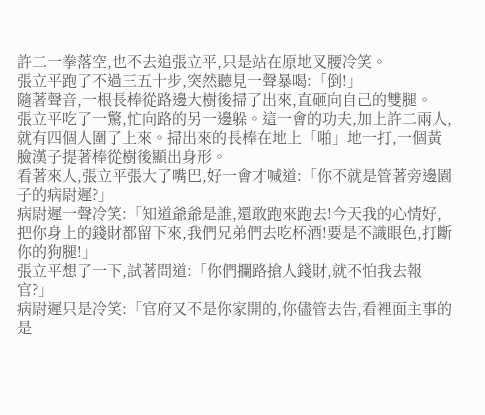許二一拳落空,也不去追張立平,只是站在原地叉腰冷笑。
張立平跑了不過三五十步,突然聽見一聲暴喝:「倒!」
隨著聲音,一根長棒從路邊大樹後掃了出來,直砸向自己的雙腿。
張立平吃了一驚,忙向路的另一邊躲。這一會的功夫,加上許二兩人,就有四個人圍了上來。掃出來的長棒在地上「啪」地一打,一個黃臉漢子提著棒從樹後顯出身形。
看著來人,張立平張大了嘴巴,好一會才喊道:「你不就是管著旁邊園子的病尉遲?」
病尉遲一聲冷笑:「知道爺爺是誰,還敢跑來跑去!今天我的心情好,把你身上的錢財都留下來,我們兄弟們去吃杯酒!要是不識眼色,打斷你的狗腿!」
張立平想了一下,試著問道:「你們攔路搶人錢財,就不怕我去報官?」
病尉遲只是冷笑:「官府又不是你家開的,你儘管去告,看裡面主事的是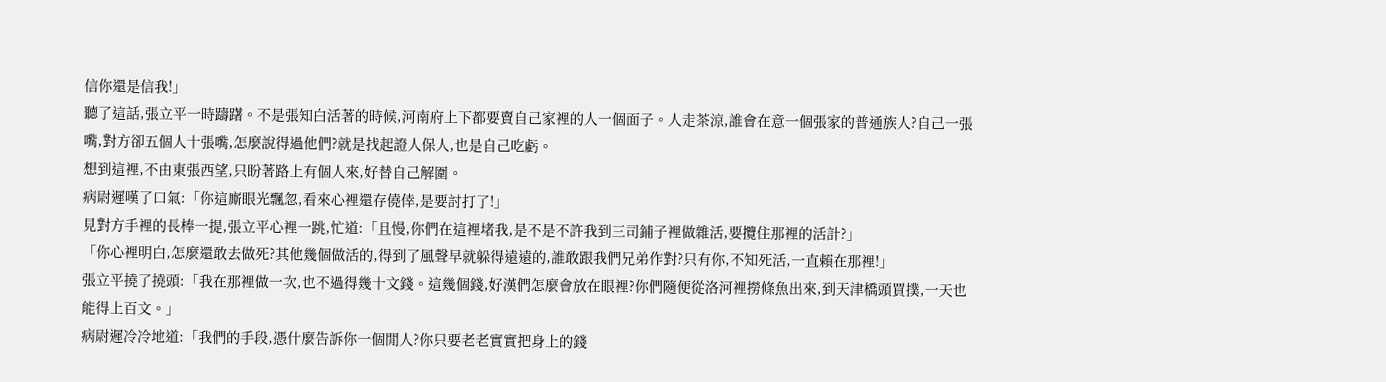信你還是信我!」
聽了這話,張立平一時躊躇。不是張知白活著的時候,河南府上下都要賣自己家裡的人一個面子。人走茶涼,誰會在意一個張家的普通族人?自己一張嘴,對方卻五個人十張嘴,怎麼說得過他們?就是找起證人保人,也是自己吃虧。
想到這裡,不由東張西望,只盼著路上有個人來,好替自己解圍。
病尉遲嘆了口氣:「你這廝眼光飄忽,看來心裡還存僥倖,是要討打了!」
見對方手裡的長棒一提,張立平心裡一跳,忙道:「且慢,你們在這裡堵我,是不是不許我到三司鋪子裡做雜活,要攬住那裡的活計?」
「你心裡明白,怎麼還敢去做死?其他幾個做活的,得到了風聲早就躲得遠遠的,誰敢跟我們兄弟作對?只有你,不知死活,一直賴在那裡!」
張立平撓了撓頭:「我在那裡做一次,也不過得幾十文錢。這幾個錢,好漢們怎麼會放在眼裡?你們隨便從洛河裡撈條魚出來,到天津橋頭買撲,一天也能得上百文。」
病尉遲冷冷地道:「我們的手段,憑什麼告訴你一個閒人?你只要老老實實把身上的錢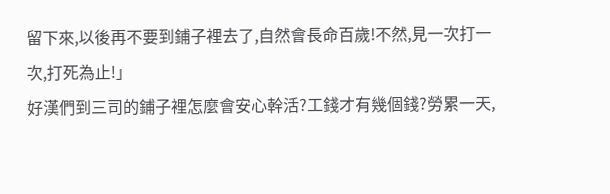留下來,以後再不要到鋪子裡去了,自然會長命百歲!不然,見一次打一次,打死為止!」
好漢們到三司的鋪子裡怎麼會安心幹活?工錢才有幾個錢?勞累一天,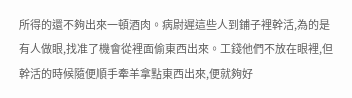所得的還不夠出來一頓酒肉。病尉遲這些人到鋪子裡幹活,為的是有人做眼,找准了機會從裡面偷東西出來。工錢他們不放在眼裡,但幹活的時候隨便順手牽羊拿點東西出來,便就夠好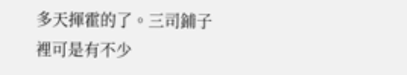多天揮霍的了。三司鋪子裡可是有不少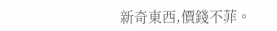新奇東西,價錢不菲。